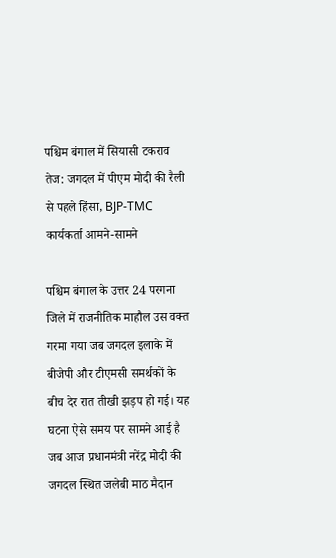पश्चिम बंगाल में सियासी टकराव तेज: जगदल में पीएम मोदी की रैली से पहले हिंसा, BJP-TMC कार्यकर्ता आमने-सामने

पश्चिम बंगाल के उत्तर 24 परगना जिले में राजनीतिक माहौल उस वक्त गरमा गया जब जगदल इलाके में बीजेपी और टीएमसी समर्थकों के बीच देर रात तीखी झड़प हो गई। यह घटना ऐसे समय पर सामने आई है जब आज प्रधानमंत्री नरेंद्र मोदी की जगदल स्थित जलेबी माठ मैदान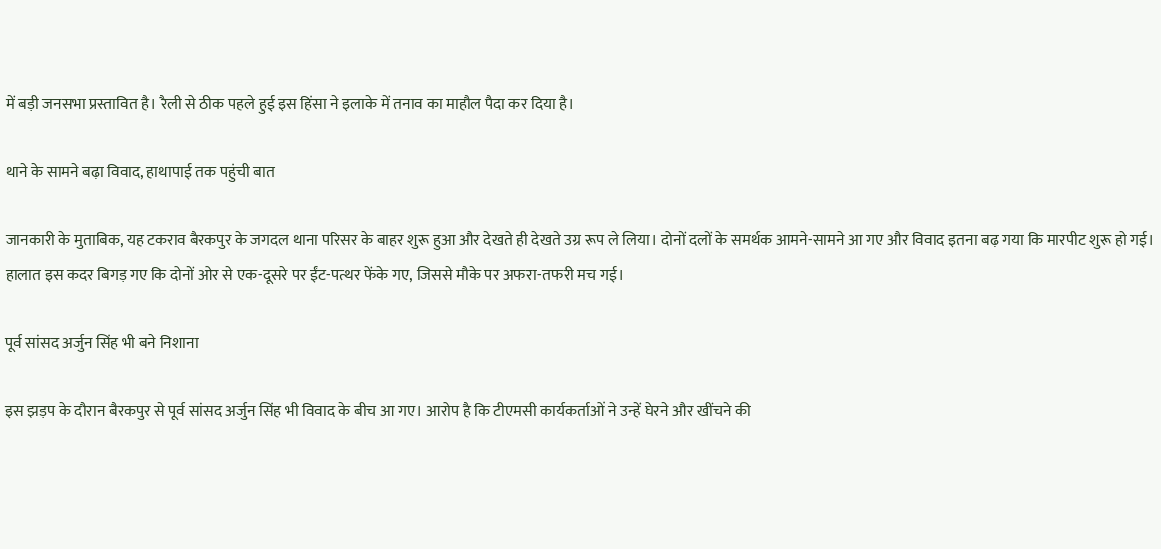में बड़ी जनसभा प्रस्तावित है। रैली से ठीक पहले हुई इस हिंसा ने इलाके में तनाव का माहौल पैदा कर दिया है।

थाने के सामने बढ़ा विवाद, हाथापाई तक पहुंची बात

जानकारी के मुताबिक, यह टकराव बैरकपुर के जगदल थाना परिसर के बाहर शुरू हुआ और देखते ही देखते उग्र रूप ले लिया। दोनों दलों के समर्थक आमने-सामने आ गए और विवाद इतना बढ़ गया कि मारपीट शुरू हो गई। हालात इस कदर बिगड़ गए कि दोनों ओर से एक-दूसरे पर ईंट-पत्थर फेंके गए, जिससे मौके पर अफरा-तफरी मच गई।

पूर्व सांसद अर्जुन सिंह भी बने निशाना

इस झड़प के दौरान बैरकपुर से पूर्व सांसद अर्जुन सिंह भी विवाद के बीच आ गए। आरोप है कि टीएमसी कार्यकर्ताओं ने उन्हें घेरने और खींचने की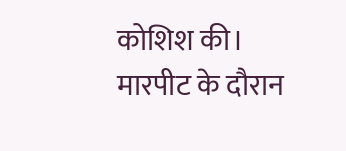कोशिश की। मारपीट के दौरान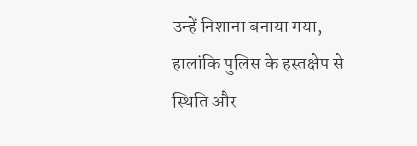उन्हें निशाना बनाया गया, हालांकि पुलिस के हस्तक्षेप से स्थिति और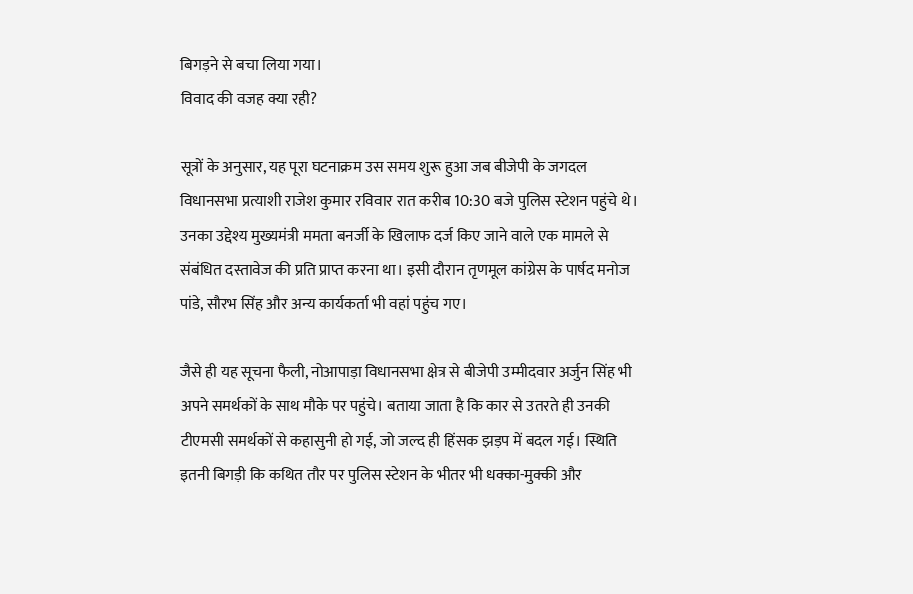बिगड़ने से बचा लिया गया।
विवाद की वजह क्या रही?

सूत्रों के अनुसार, यह पूरा घटनाक्रम उस समय शुरू हुआ जब बीजेपी के जगदल विधानसभा प्रत्याशी राजेश कुमार रविवार रात करीब 10:30 बजे पुलिस स्टेशन पहुंचे थे। उनका उद्देश्य मुख्यमंत्री ममता बनर्जी के खिलाफ दर्ज किए जाने वाले एक मामले से संबंधित दस्तावेज की प्रति प्राप्त करना था। इसी दौरान तृणमूल कांग्रेस के पार्षद मनोज पांडे, सौरभ सिंह और अन्य कार्यकर्ता भी वहां पहुंच गए।

जैसे ही यह सूचना फैली, नोआपाड़ा विधानसभा क्षेत्र से बीजेपी उम्मीदवार अर्जुन सिंह भी अपने समर्थकों के साथ मौके पर पहुंचे। बताया जाता है कि कार से उतरते ही उनकी टीएमसी समर्थकों से कहासुनी हो गई, जो जल्द ही हिंसक झड़प में बदल गई। स्थिति इतनी बिगड़ी कि कथित तौर पर पुलिस स्टेशन के भीतर भी धक्का-मुक्की और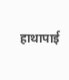हाथापाई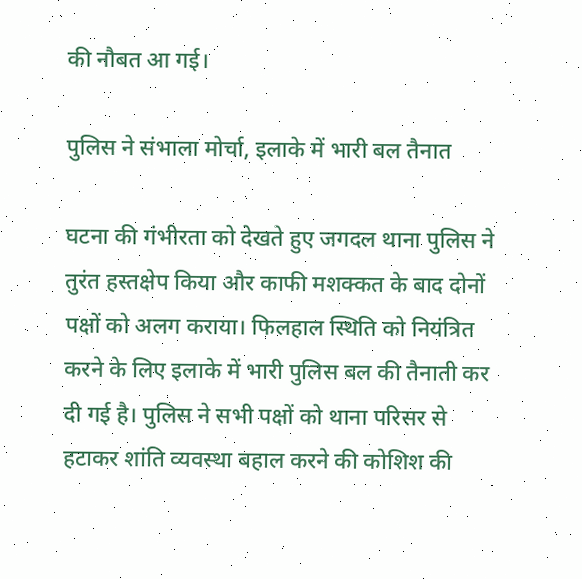की नौबत आ गई।

पुलिस ने संभाला मोर्चा, इलाके में भारी बल तैनात

घटना की गंभीरता को देखते हुए जगदल थाना पुलिस ने तुरंत हस्तक्षेप किया और काफी मशक्कत के बाद दोनों पक्षों को अलग कराया। फिलहाल स्थिति को नियंत्रित करने के लिए इलाके में भारी पुलिस बल की तैनाती कर दी गई है। पुलिस ने सभी पक्षों को थाना परिसर से हटाकर शांति व्यवस्था बहाल करने की कोशिश की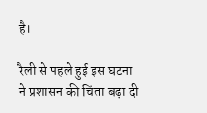है।

रैली से पहले हुई इस घटना ने प्रशासन की चिंता बढ़ा दी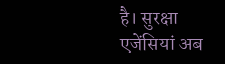है। सुरक्षा एजेंसियां अब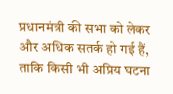प्रधानमंत्री की सभा को लेकर और अधिक सतर्क हो गई हैं, ताकि किसी भी अप्रिय घटना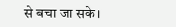से बचा जा सके।